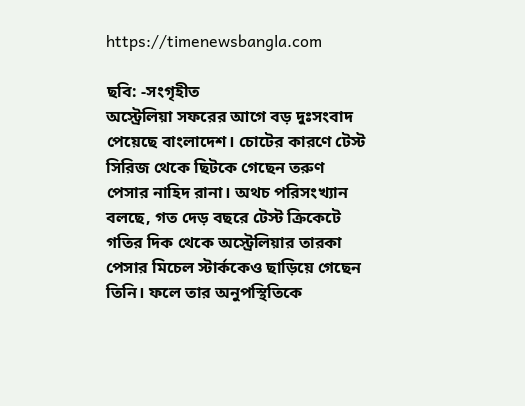https://timenewsbangla.com

ছবি: -সংগৃহীত
অস্ট্রেলিয়া সফরের আগে বড় দুঃসংবাদ পেয়েছে বাংলাদেশ। চোটের কারণে টেস্ট সিরিজ থেকে ছিটকে গেছেন তরুণ পেসার নাহিদ রানা। অথচ পরিসংখ্যান বলছে, গত দেড় বছরে টেস্ট ক্রিকেটে গতির দিক থেকে অস্ট্রেলিয়ার তারকা পেসার মিচেল স্টার্ককেও ছাড়িয়ে গেছেন তিনি। ফলে তার অনুপস্থিতিকে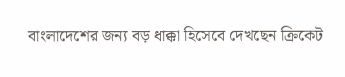বাংলাদেশের জন্য বড় ধাক্কা হিসেবে দেখছেন ক্রিকেট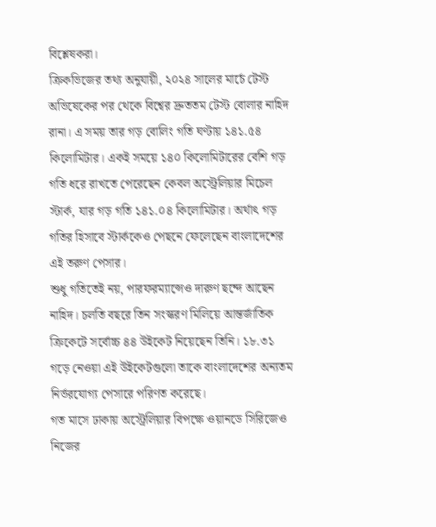বিশ্লেষকরা।
ক্রিকভিজের তথ্য অনুযায়ী, ২০২৪ সালের মার্চে টেস্ট অভিষেকের পর থেকে বিশ্বের দ্রুততম টেস্ট বোলার নাহিদ রানা। এ সময় তার গড় বোলিং গতি ঘণ্টায় ১৪১.৫৪ কিলোমিটার। একই সময়ে ১৪০ কিলোমিটারের বেশি গড় গতি ধরে রাখতে পেরেছেন কেবল অস্ট্রেলিয়ার মিচেল স্টার্ক, যার গড় গতি ১৪১.০৪ কিলোমিটার। অর্থাৎ গড় গতির হিসাবে স্টার্ককেও পেছনে ফেলেছেন বাংলাদেশের এই তরুণ পেসার।
শুধু গতিতেই নয়, পারফরম্যান্সেও দারুণ ছন্দে আছেন নাহিদ। চলতি বছরে তিন সংস্করণ মিলিয়ে আন্তর্জাতিক ক্রিকেটে সর্বোচ্চ ৪৪ উইকেট নিয়েছেন তিনি। ১৮.৩১ গড়ে নেওয়া এই উইকেটগুলো তাকে বাংলাদেশের অন্যতম নির্ভরযোগ্য পেসারে পরিণত করেছে।
গত মাসে ঢাকায় অস্ট্রেলিয়ার বিপক্ষে ওয়ানডে সিরিজেও নিজের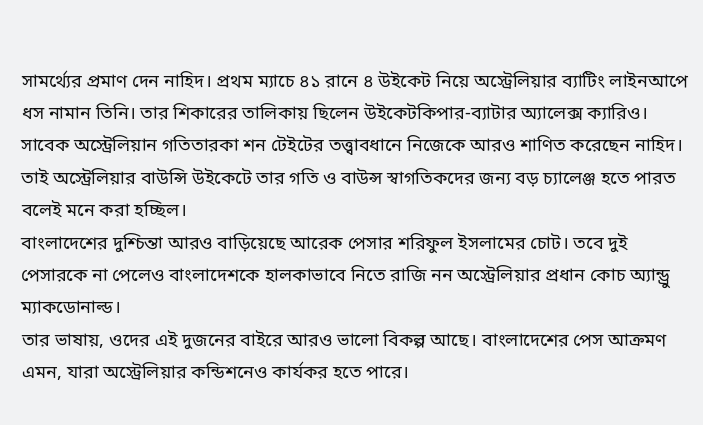সামর্থ্যের প্রমাণ দেন নাহিদ। প্রথম ম্যাচে ৪১ রানে ৪ উইকেট নিয়ে অস্ট্রেলিয়ার ব্যাটিং লাইনআপে ধস নামান তিনি। তার শিকারের তালিকায় ছিলেন উইকেটকিপার-ব্যাটার অ্যালেক্স ক্যারিও।
সাবেক অস্ট্রেলিয়ান গতিতারকা শন টেইটের তত্ত্বাবধানে নিজেকে আরও শাণিত করেছেন নাহিদ। তাই অস্ট্রেলিয়ার বাউন্সি উইকেটে তার গতি ও বাউন্স স্বাগতিকদের জন্য বড় চ্যালেঞ্জ হতে পারত বলেই মনে করা হচ্ছিল।
বাংলাদেশের দুশ্চিন্তা আরও বাড়িয়েছে আরেক পেসার শরিফুল ইসলামের চোট। তবে দুই পেসারকে না পেলেও বাংলাদেশকে হালকাভাবে নিতে রাজি নন অস্ট্রেলিয়ার প্রধান কোচ অ্যান্ড্রু ম্যাকডোনাল্ড।
তার ভাষায়, ওদের এই দুজনের বাইরে আরও ভালো বিকল্প আছে। বাংলাদেশের পেস আক্রমণ এমন, যারা অস্ট্রেলিয়ার কন্ডিশনেও কার্যকর হতে পারে।